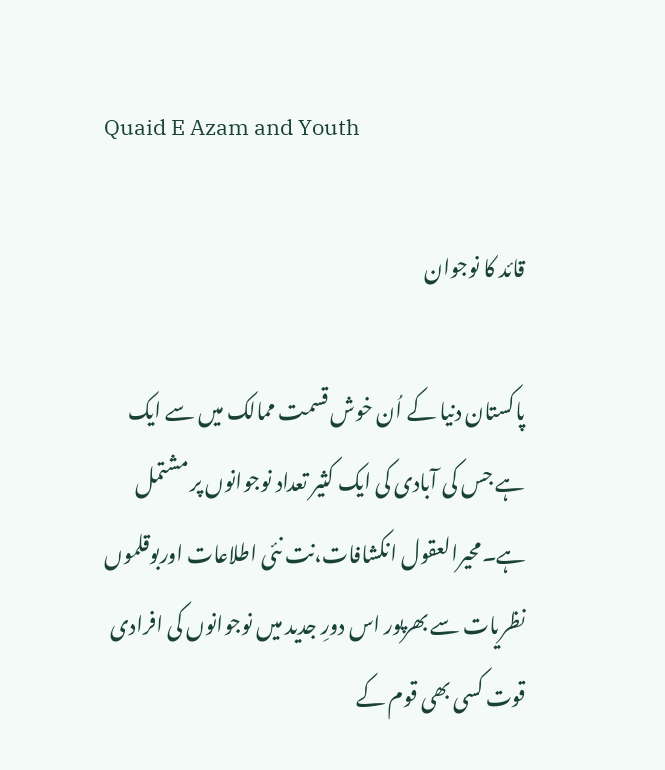Quaid E Azam and Youth

قائد کا نوجوان

پاکستان دنیا کے اُن خوش قسمت ممالک میں سے ایک ہے جس کی آبادی کی ایک کثیر تعداد نوجوانوں پر مشتمل ہے۔محیرالعقول انکشافات،نت نئی اطلاعات اوربوقلموں نظریات سے بھرپور اس دورِ جدید میں نوجوانوں کی افرادی قوت کسی بھی قوم کے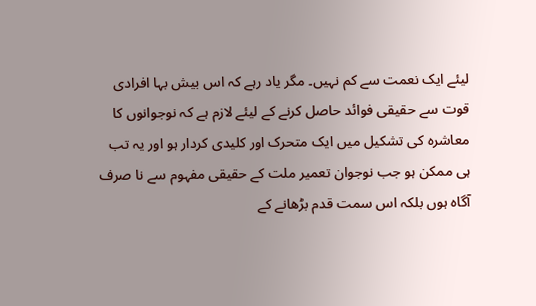لیئے ایک نعمت سے کم نہیں۔ مگر یاد رہے کہ اس بیش بہا افرادی قوت سے حقیقی فوائد حاصل کرنے کے لیئے لازم ہے کہ نوجوانوں کا معاشرہ کی تشکیل میں ایک متحرک اور کلیدی کردار ہو اور یہ تب ہی ممکن ہو جب نوجوان تعمیر ملت کے حقیقی مفہوم سے نا صرف آگاہ ہوں بلکہ اس سمت قدم بڑھانے کے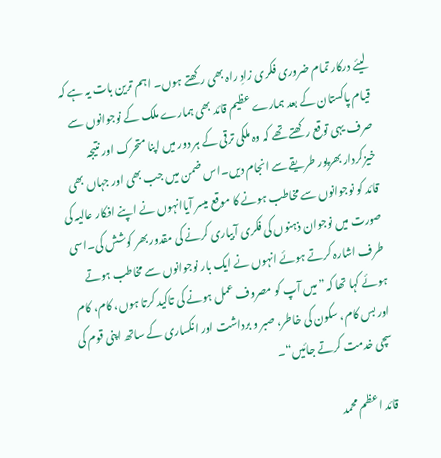لیئے درکار تمام ضروری فکری زادِ راہ بھی رکھتے ہوں۔ اہم ترین بات یہ ہے کہ قیام پاکستان کے بعد ہمارے عظیم قائد بھی ہمارے ملک کے نوجوانوں سے صرف یہی توقع رکھتے تھے کہ وہ ملکی ترقی کے ہر دور میں اپنا متحرک اور نتیجہ خیزکردار بھرپور طریقے سے انجام دیں۔اس ضمن میں جب بھی اور جہاں بھی قائد کو نوجوانوں سے مخاطب ہونے کا موقع میسر آیاانہوں نے اپنے افکار عالیہ کی صورت میں نوجوان ذہنوں کی فکری آبیاری کرنے کی مقدور بھر کوشش کی۔اسی طرف اشارہ کرتے ہوئے انہوں نے ایک بار نوجوانوں سے مخاطب ہوتے ہوئے کہا تھا کہ”میں آپ کو مصروف عمل ہونے کی تاکید کرتا ہوں، کام، کام اور بس کام، سکون کی خاطر، صبر و برداشت اور انکساری کے ساتھ اپنی قوم کی سچی خدمت کرتے جائیں“۔

قائد اعظم محمد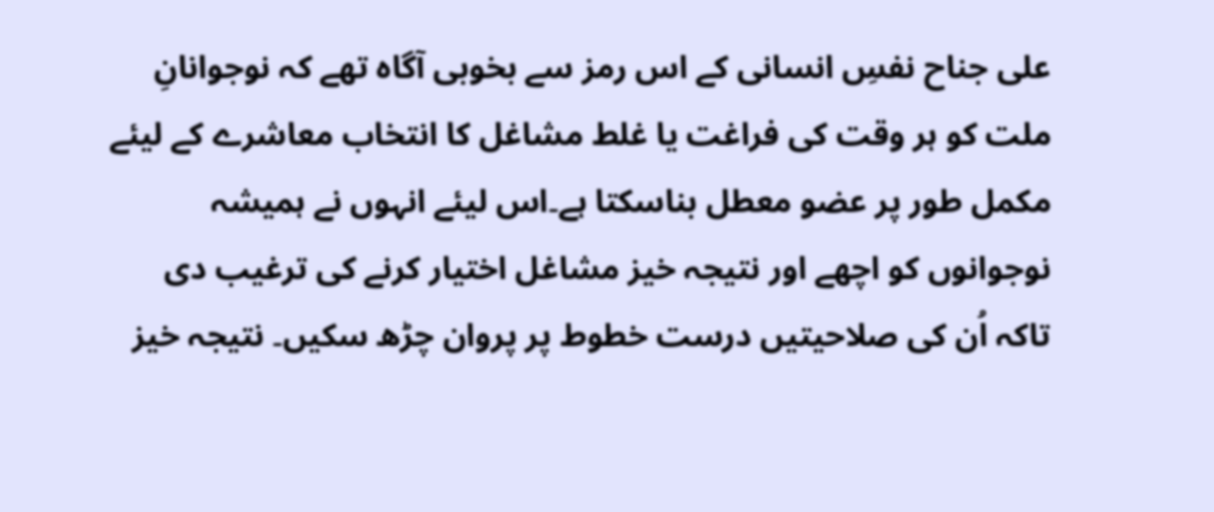علی جناح نفسِ انسانی کے اس رمز سے بخوبی آگاہ تھے کہ نوجوانانِ ملت کو ہر وقت کی فراغت یا غلط مشاغل کا انتخاب معاشرے کے لیئے مکمل طور پر عضو معطل بناسکتا ہے۔اس لیئے انہوں نے ہمیشہ نوجوانوں کو اچھے اور نتیجہ خیز مشاغل اختیار کرنے کی ترغیب دی تاکہ اُن کی صلاحیتیں درست خطوط پر پروان چڑھ سکیں۔ نتیجہ خیز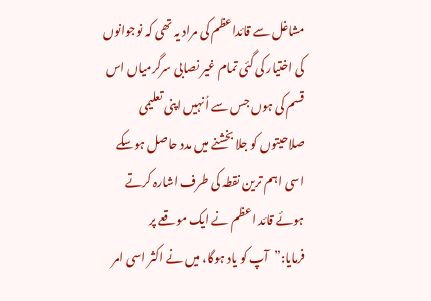مشاغل سے قائداعظم کی مراد یہ تھی کہ نوجوانوں کی اختیار کی گئی تمام غیر نصابی سرگرمیاں اس قسم کی ہوں جس سے اُنہیں اپنی تعلیمی صلاحیتوں کو جلا بخشنے میں مدد حاصل ہوسکے اسی اہم ترین نقطہ کی طرف اشارہ کرتے ہوئے قائد اعظم نے ایک موقعے پر فرمایا:”آپ کو یاد ہوگا، میں نے اکثر اسی امر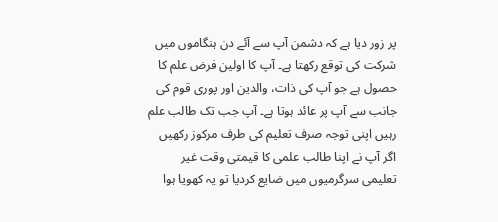پر زور دیا ہے کہ دشمن آپ سے آئے دن ہنگاموں میں شرکت کی توقع رکھتا ہے۔ آپ کا اولین فرض علم کا حصول ہے جو آپ کی ذات، والدین اور پوری قوم کی جانب سے آپ پر عائد ہوتا ہے۔ آپ جب تک طالب علم رہیں اپنی توجہ صرف تعلیم کی طرف مرکوز رکھیں اگر آپ نے اپنا طالب علمی کا قیمتی وقت غیر تعلیمی سرگرمیوں میں ضایع کردیا تو یہ کھویا ہوا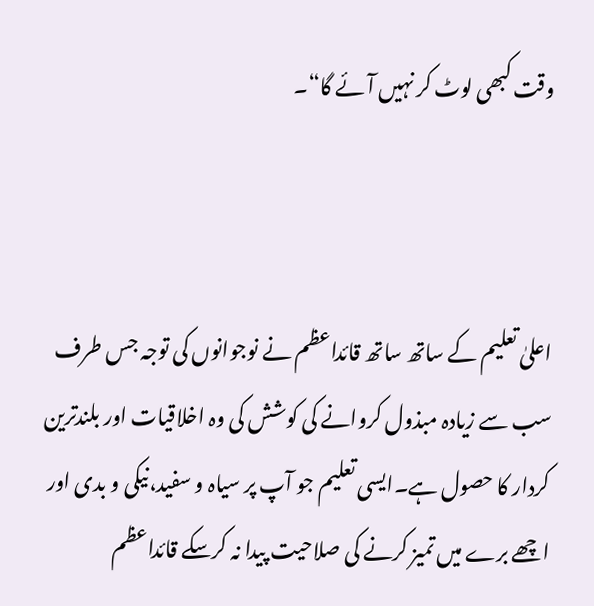وقت کبھی لوٹ کر نہیں آئے گا“۔



اعلیٰ تعلیم کے ساتھ ساتھ قائداعظم نے نوجوانوں کی توجہ جس طرف سب سے زیادہ مبذول کروانے کی کوشش کی وہ اخلاقیات اور بلندترین کردار کا حصول ہے۔ایسی تعلیم جو آپ پر سیاہ و سفید،نیکی و بدی اور اچھے برے میں تمیز کرنے کی صلاحیت پیدا نہ کرسکے قائداعظم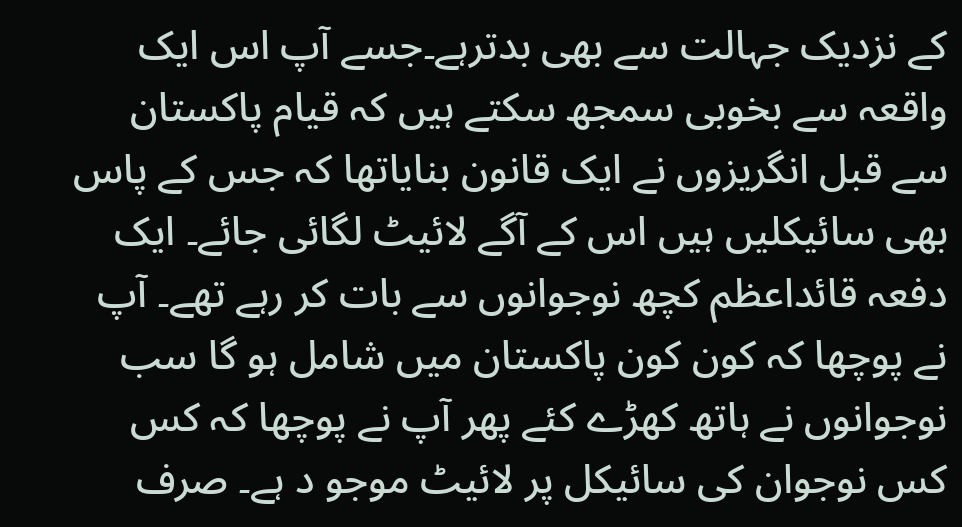کے نزدیک جہالت سے بھی بدترہے۔جسے آپ اس ایک واقعہ سے بخوبی سمجھ سکتے ہیں کہ قیام پاکستان سے قبل انگریزوں نے ایک قانون بنایاتھا کہ جس کے پاس بھی سائیکلیں ہیں اس کے آگے لائیٹ لگائی جائے۔ ایک دفعہ قائداعظم کچھ نوجوانوں سے بات کر رہے تھے۔ آپ نے پوچھا کہ کون کون پاکستان میں شامل ہو گا سب نوجوانوں نے ہاتھ کھڑے کئے پھر آپ نے پوچھا کہ کس کس نوجوان کی سائیکل پر لائیٹ موجو د ہے۔ صرف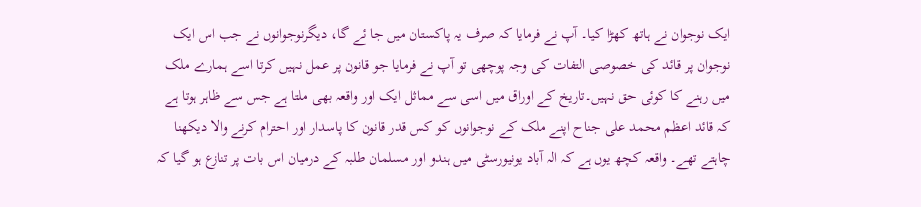ایک نوجوان نے ہاتھ کھڑا کیا۔ آپ نے فرمایا کہ صرف یہ پاکستان میں جا ئے گا، دیگرنوجوانوں نے جب اس ایک نوجوان پر قائد کی خصوصی التفات کی وجہ پوچھی تو آپ نے فرمایا جو قانون پر عمل نہیں کرتا اسے ہمارے ملک میں رہنے کا کوئی حق نہیں۔تاریخ کے اوراق میں اسی سے مماثل ایک اور واقعہ بھی ملتا ہے جس سے ظاہر ہوتا ہے کہ قائد اعظم محمد علی جناح اپنے ملک کے نوجوانوں کو کس قدر قانون کا پاسدار اور احترام کرنے والا دیکھنا چاہتے تھے۔ واقعہ کچھ یوں ہے کہ الہ آباد یونیورسٹی میں ہندو اور مسلمان طلبہ کے درمیان اس بات پر تنازع ہو گیا کہ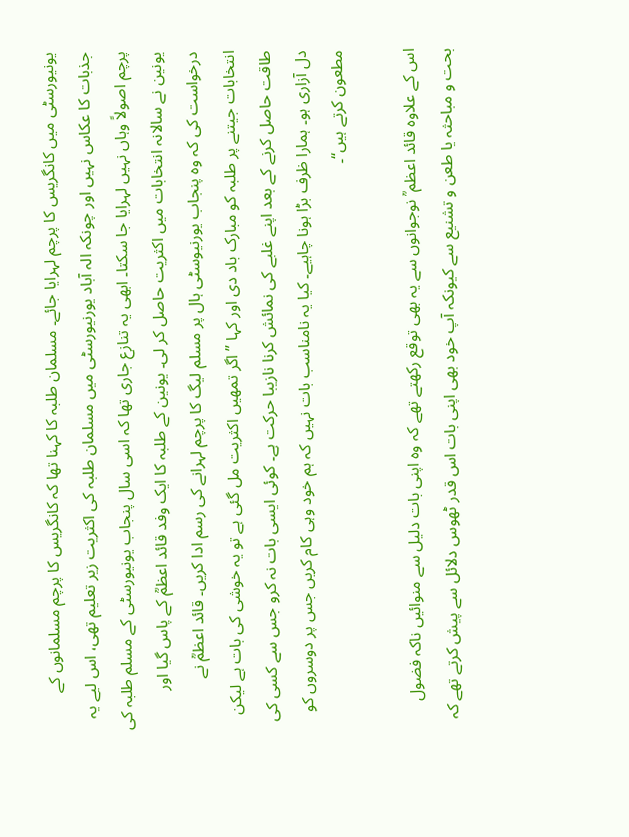یونیورسٹی میں کانگریس کا پرچم لہرایا جائے۔ مسلمان طلبہ کا کہنا تھا کہ کانگریس کا پرچم مسلمانوں کے جذبات کا عکاس نہیں اور چونکہ الہ آباد یورنیورسٹی میں مسلمان طلبہ کی اکثریت زیر تعلیم تھی، اس لیے یہ پرچم اصولاً وہاں نہیں لہرایا جا سکتا۔ ابھی یہ تنازع جاری تھا کہ اسی سال پنجاب یونیورسٹی کے مسلم طلبہ کی یونین نے سالانہ انتخابات میں اکثریت حاصل کر لی۔ یونین کے طلبہ کا ایک وفد قائد اعظمؒ کے پاس گیا اور درخواست کی کہ وہ پنجاب یورنیوسٹی ہال پر مسلم لیگ کا پرچم لہرانے کی رسم ادا کریں۔ قائد اعظمؒ نے انتخابات جیتنے پر طلبہ کو مبارک باد دی اور کہا ”اگر تمھیں اکثریت مل گئی ہے تو یہ خوشی کی بات ہے لیکن طاقت حاصل کرنے کے بعد اپنے غلبے کی نمائش کرنا نازیبا حرکت ہے۔ کوئی ایسی بات نہ کرو جس سے کسی کی دل آزاری ہو۔ ہمارا ظرف بڑا ہونا چاہیے۔ کیا یہ نامناسب بات نہیں کہ ہم خود وہی کام کریں جس پر دوسروں کو مطعون کرتے ہیں“۔

اس کے علاوہ قائد اعظم ؒ نوجوانوں سے یہ بھی توقع رکھتے تھے کہ وہ اپنی بات دلیل سے منوائیں ناکہ فضول بحت و مباحثہ یا طعن و تشنیع سے کیونکہ آپ خود بھی اپنی بات اس قدر ٹھوس دلائل سے پیش کرتے تھے کہ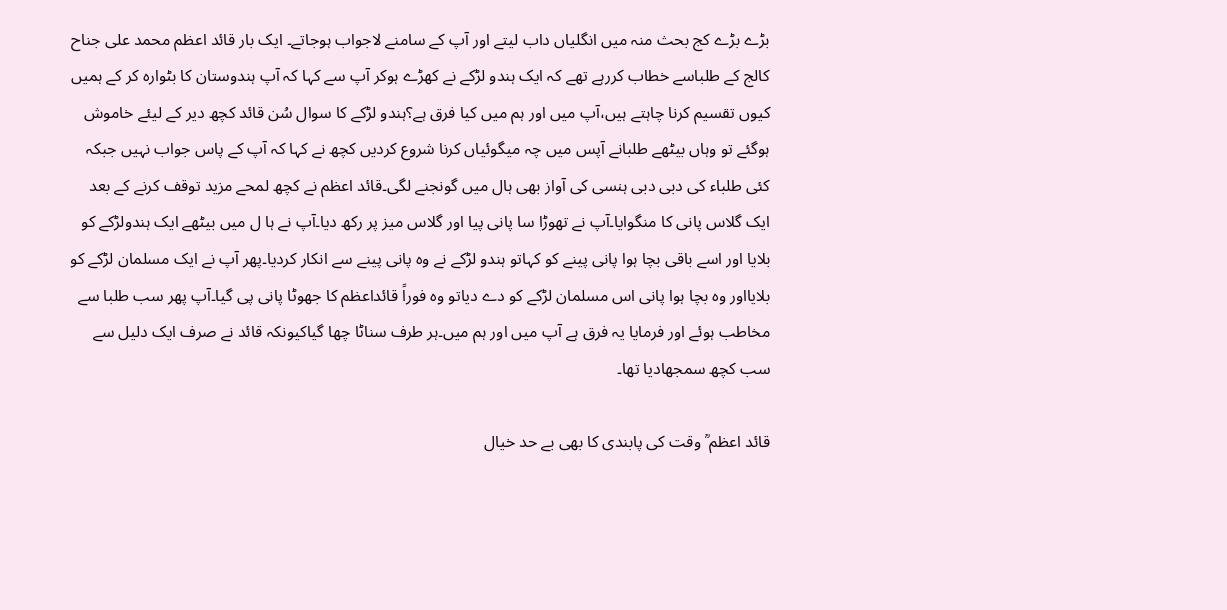بڑے بڑے کج بحث منہ میں انگلیاں داب لیتے اور آپ کے سامنے لاجواب ہوجاتے۔ ایک بار قائد اعظم محمد علی جناح کالج کے طلباسے خطاب کررہے تھے کہ ایک ہندو لڑکے نے کھڑے ہوکر آپ سے کہا کہ آپ ہندوستان کا بٹوارہ کر کے ہمیں کیوں تقسیم کرنا چاہتے ہیں،آپ میں اور ہم میں کیا فرق ہے؟ہندو لڑکے کا سوال سُن قائد کچھ دیر کے لیئے خاموش ہوگئے تو وہاں بیٹھے طلبانے آپس میں چہ میگوئیاں کرنا شروع کردیں کچھ نے کہا کہ آپ کے پاس جواب نہیں جبکہ کئی طلباء کی دبی دبی ہنسی کی آواز بھی ہال میں گونجنے لگی۔قائد اعظم نے کچھ لمحے مزید توقف کرنے کے بعد ایک گلاس پانی کا منگوایا۔آپ نے تھوڑا سا پانی پیا اور گلاس میز پر رکھ دیا۔آپ نے ہا ل میں بیٹھے ایک ہندولڑکے کو بلایا اور اسے باقی بچا ہوا پانی پینے کو کہاتو ہندو لڑکے نے وہ پانی پینے سے انکار کردیا۔پھر آپ نے ایک مسلمان لڑکے کو بلایااور وہ بچا ہوا پانی اس مسلمان لڑکے کو دے دیاتو وہ فوراً قائداعظم کا جھوٹا پانی پی گیا۔آپ پھر سب طلبا سے مخاطب ہوئے اور فرمایا یہ فرق ہے آپ میں اور ہم میں۔ہر طرف سناٹا چھا گیاکیونکہ قائد نے صرف ایک دلیل سے سب کچھ سمجھادیا تھا۔

قائد اعظم ؒ وقت کی پابندی کا بھی بے حد خیال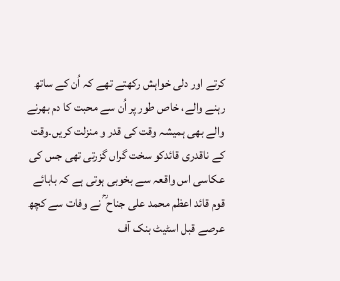کرتے اور دلی خواہش رکھتے تھے کہ اُن کے ساتھ رہنے والے، خاص طور پر اُن سے محبت کا دم بھرنے والے بھی ہمیشہ وقت کی قدر و منزلت کریں۔وقت کے ناقدری قائدکو سخت گراں گزرتی تھی جس کی عکاسی اس واقعہ سے بخوبی ہوتی ہے کہ بابائے قوم قائد اعظم محمد علی جناح ؒ نے وفات سے کچھ عرصے قبل اسٹیٹ بنک آف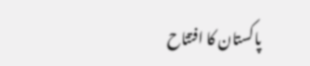پاکستان کا افتتاح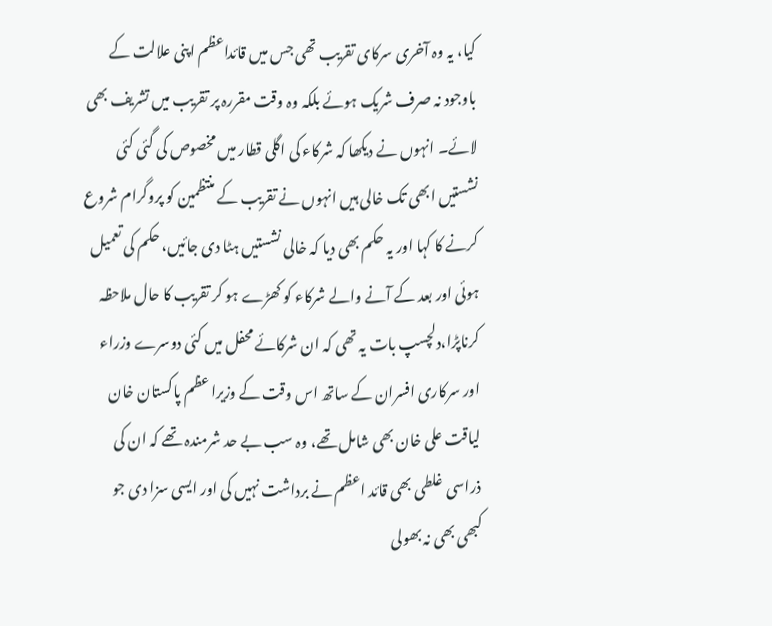کیا، یہ وہ آخری سرکای تقریب تھی جس میں قائداعظم اپنی علالت کے باوجود نہ صرف شریک ہوئے بلکہ وہ وقت مقررہ پر تقریب میں تشریف بھی لائے۔ انہوں نے دیکھا کہ شرکاء کی اگلی قطار میں مخصوص کی گئی کئی نشستیں ابھی تک خالی ہیں انہوں نے تقریب کے منتظمین کو پروگرام شروع کرنے کا کہا اور یہ حکم بھی دیا کہ خالی نشستیں ہٹا دی جائیں، حکم کی تعمیل ہوئی اور بعد کے آنے والے شرکاء کو کھڑے ہو کر تقریب کا حال ملاحظہ کرناپڑا،دلچسپ بات یہ تھی کہ ان شرکائے محفل میں کئی دوسرے وزراء اور سرکاری افسران کے ساتھ اس وقت کے وزیرا عظم پاکستان خان لیاقت علی خان بھی شامل تھے، وہ سب بے حد شرمندہ تھے کہ ان کی ذراسی غلطی بھی قائد اعظم نے برداشت نہیں کی اور ایسی سزا دی جو کبھی بھی نہ بھولی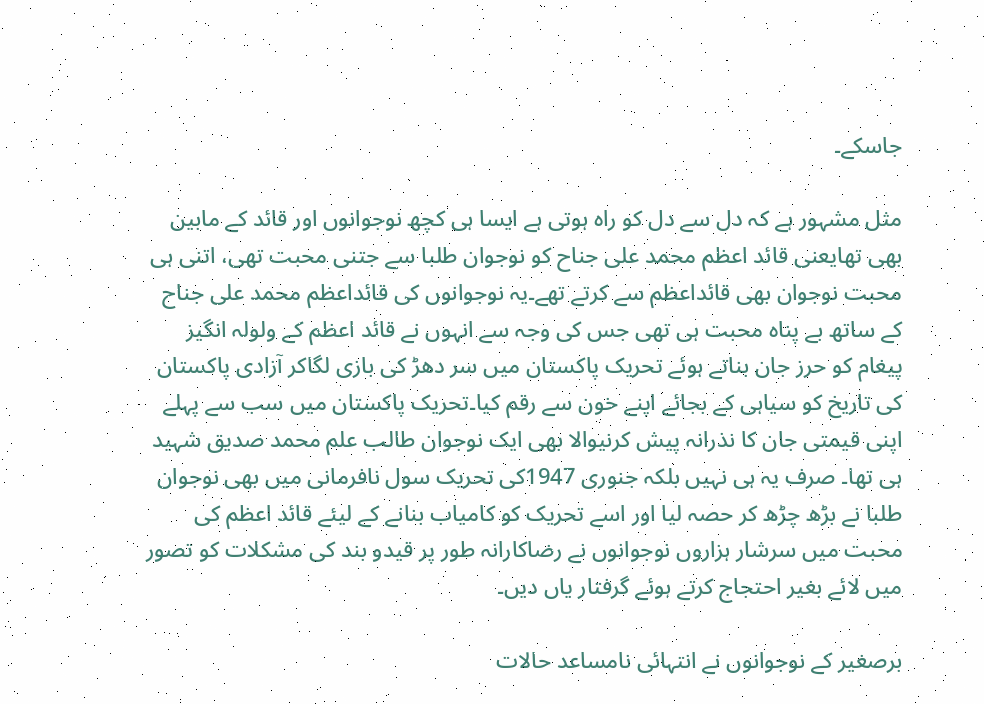جاسکے۔

مثل مشہور ہے کہ دل سے دل کو راہ ہوتی ہے ایسا ہی کچھ نوجوانوں اور قائد کے مابین بھی تھایعنی قائد اعظم محمد علی جناح کو نوجوان طلبا سے جتنی محبت تھی، اتنی ہی محبت نوجوان بھی قائداعظم سے کرتے تھے۔یہ نوجوانوں کی قائداعظم محمد علی جناح کے ساتھ بے پناہ محبت ہی تھی جس کی وجہ سے انہوں نے قائد اعظم کے ولولہ انگیز پیغام کو حرز جان بناتے ہوئے تحریک پاکستان میں سر دھڑ کی بازی لگاکر آزادی پاکستان کی تاریخ کو سیاہی کے بجائے اپنے خون سے رقم کیا۔تحریک پاکستان میں سب سے پہلے اپنی قیمتی جان کا نذرانہ پیش کرنیوالا بھی ایک نوجوان طالب علم محمد صدیق شہید ہی تھا۔ صرف یہ ہی نہیں بلکہ جنوری 1947کی تحریک سول نافرمانی میں بھی نوجوان طلبا نے بڑھ چڑھ کر حصہ لیا اور اسے تحریک کو کامیاب بنانے کے لیئے قائد اعظم کی محبت میں سرشار ہزاروں نوجوانوں نے رضاکارانہ طور پر قیدو بند کی مشکلات کو تصور میں لائے بغیر احتجاج کرتے ہوئے گرفتار یاں دیں۔

برصغیر کے نوجوانوں نے انتہائی نامساعد حالات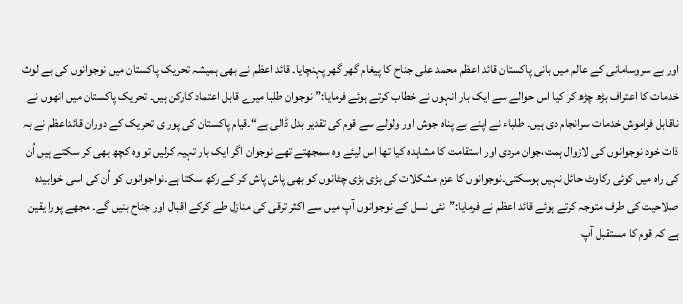اور بے سروسامانی کے عالم میں بانی پاکستان قائد اعظم محمد علی جناح کا پیغام گھر گھر پہنچایا۔ قائد اعظم نے بھی ہمیشہ تحریک پاکستان میں نوجوانوں کی بے لوث خدمات کا اعتراف بڑھ چڑھ کر کیا اس حوالے سے ایک بار انہوں نے خطاب کرتے ہوئے فرمایا:”نوجوان طلبا میرے قابل اعتماد کارکن ہیں۔ تحریک پاکستان میں انھوں نے ناقابل فراموش خدمات سرانجام دی ہیں۔ طلباء نے اپنے بے پناہ جوش اور ولولے سے قوم کی تقدیر بدل ڈالی ہے“۔قیام پاکستان کی پور ی تحریک کے دوران قائداعظم نے بہ ذات خود نوجوانوں کی لازوال ہمت،جوان مردی اور استقامت کا مشاہدہ کیا تھا اس لیئے وہ سمجھتے تھے نوجوان اگر ایک بار تہیہ کرلیں تو وہ کچھ بھی کر سکتے ہیں اُن کی راہ میں کوئی رکاوٹ حائل نہیں ہوسکتی۔نوجوانوں کا عزم مشکلات کی بڑی بڑی چٹانوں کو بھی پاش پاش کر کے رکھ سکتا ہے۔نواجوانوں کو اُن کی اسی خوابیدہ صلاحیت کی طرف متوجہ کرتے ہوئے قائد اعظم نے فرمایا:”نئی نسل کے نوجوانوں آپ میں سے اکثر ترقی کی منازل طے کرکے اقبال اور جناح بنیں گے۔ مجھے پورا یقین ہے کہ قوم کا مستقبل آپ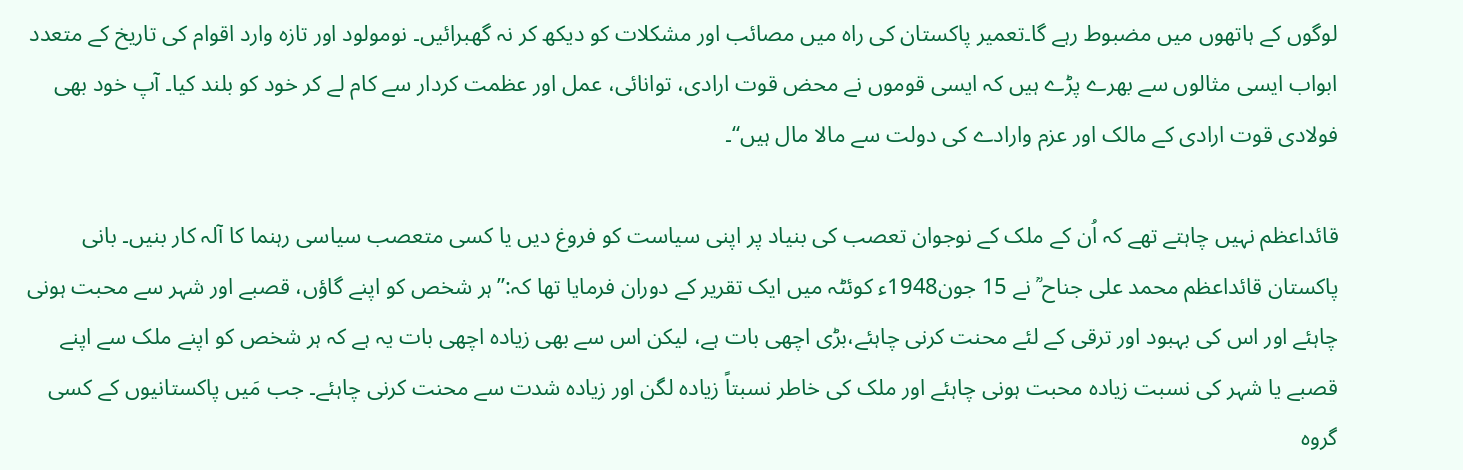لوگوں کے ہاتھوں میں مضبوط رہے گا۔تعمیر پاکستان کی راہ میں مصائب اور مشکلات کو دیکھ کر نہ گھبرائیں۔ نومولود اور تازہ وارد اقوام کی تاریخ کے متعدد ابواب ایسی مثالوں سے بھرے پڑے ہیں کہ ایسی قوموں نے محض قوت ارادی، توانائی، عمل اور عظمت کردار سے کام لے کر خود کو بلند کیا۔ آپ خود بھی فولادی قوت ارادی کے مالک اور عزم وارادے کی دولت سے مالا مال ہیں“۔

قائداعظم نہیں چاہتے تھے کہ اُن کے ملک کے نوجوان تعصب کی بنیاد پر اپنی سیاست کو فروغ دیں یا کسی متعصب سیاسی رہنما کا آلہ کار بنیں۔ بانی پاکستان قائداعظم محمد علی جناح ؒ نے 15 جون1948ء کوئٹہ میں ایک تقریر کے دوران فرمایا تھا کہ:”ہر شخص کو اپنے گاؤں، قصبے اور شہر سے محبت ہونی چاہئے اور اس کی بہبود اور ترقی کے لئے محنت کرنی چاہئے،بڑی اچھی بات ہے، لیکن اس سے بھی زیادہ اچھی بات یہ ہے کہ ہر شخص کو اپنے ملک سے اپنے قصبے یا شہر کی نسبت زیادہ محبت ہونی چاہئے اور ملک کی خاطر نسبتاً زیادہ لگن اور زیادہ شدت سے محنت کرنی چاہئے۔ جب مَیں پاکستانیوں کے کسی گروہ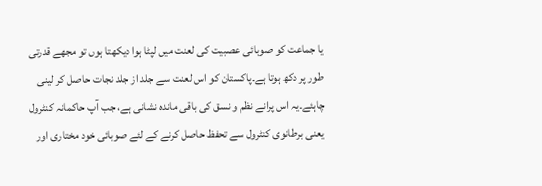یا جماعت کو صوبائی عصبیت کی لعنت میں لپٹا ہوا دیکھتا ہوں تو مجھے قدرتی طور پر دکھ ہوتا ہے۔پاکستان کو اس لعنت سے جلد از جلد نجات حاصل کر لینی چاہئے۔یہ اس پرانے نظم و نسق کی باقی ماندہ نشانی ہے، جب آپ حاکمانہ کنٹرول یعنی برطانوی کنٹرول سے تحفظ حاصل کرنے کے لئے صوبائی خود مختاری اور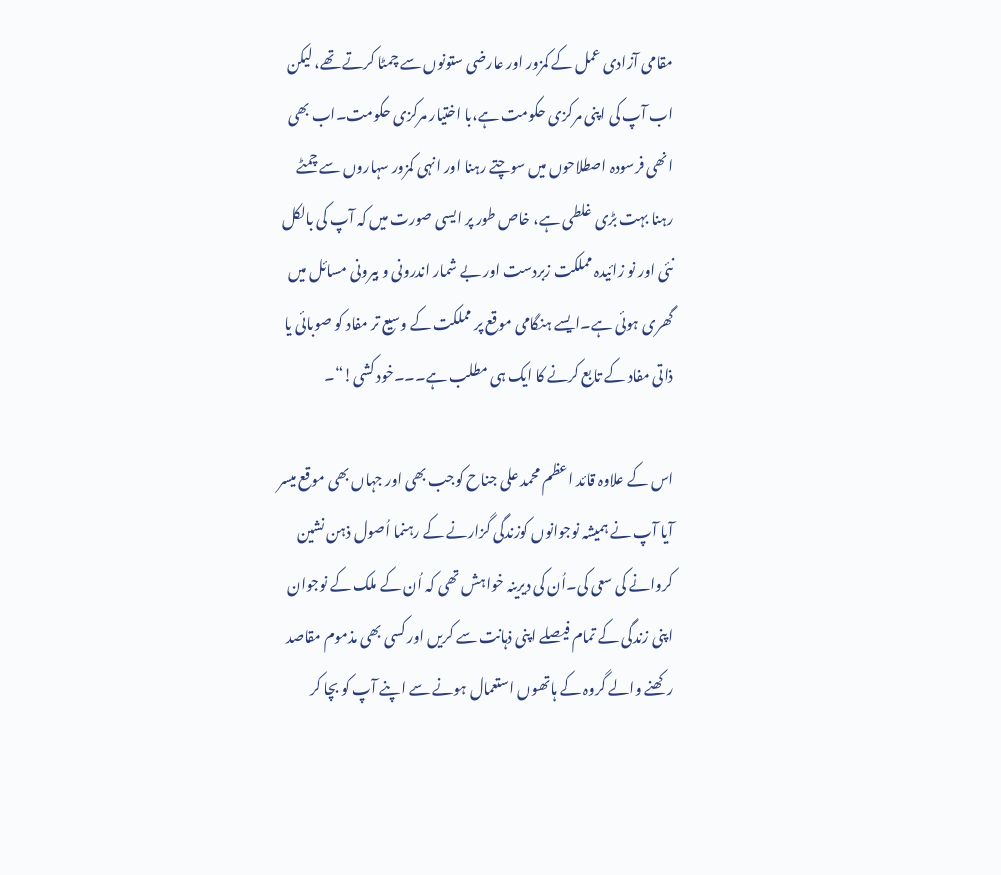مقامی آزادی عمل کے کمزور اور عارضی ستونوں سے چمٹا کرتے تھے، لیکن اب آپ کی اپنی مرکزی حکومت ہے،با اختیار مرکزی حکومت۔اب بھی انھی فرسودہ اصطلاحوں میں سوچتے رہنا اور انہی کمزور سہاروں سے چمٹے رہنا بہت بڑی غلطی ہے، خاص طور پر ایسی صورت میں کہ آپ کی بالکل نئی اور نو زائیدہ مملکت زبردست اور بے شمار اندرونی و بیرونی مسائل میں گھری ہوئی ہے۔ایسے ہنگامی موقع پر مملکت کے وسیع تر مفاد کو صوبائی یا ذاتی مفاد کے تابع کرنے کا ایک ہی مطلب ہے۔۔۔خود کشی!“۔

اس کے علاوہ قائد اعظم محمد علی جناح کوجب بھی اور جہاں بھی موقع میسر آیا آپ نے ہمیشہ نوجوانوں کوزندگی گزارنے کے رہنما اُصول ذہن نشین کروانے کی سعی کی۔اُن کی دیرینہ خواہش تھی کہ اُن کے ملک کے نوجوان اپنی زندگی کے تمام فیصلے اپنی ذہانت سے کریں اور کسی بھی مذموم مقاصد رکھنے والے گروہ کے ہاتھوں استعمال ہونے سے اپنے آپ کو بچا کر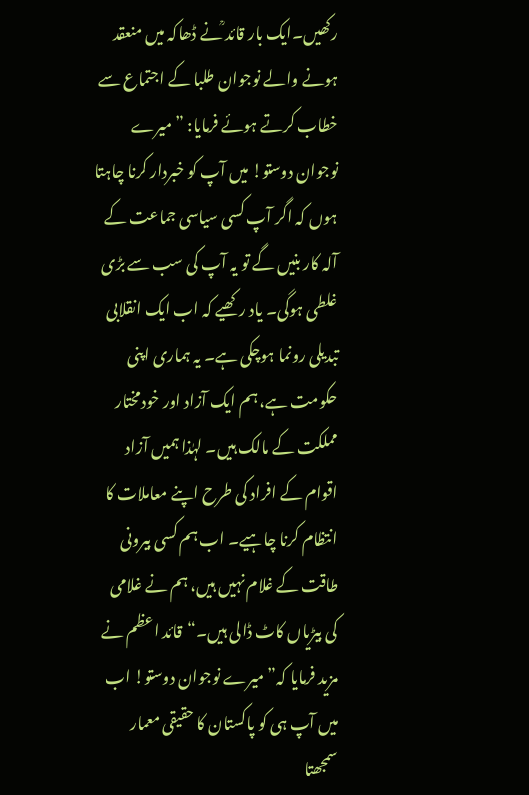رکھیں۔ایک بار قائد ؒنے ڈھاکہ میں منعقد ہونے والے نوجوان طلبا کے اجتماع سے خطاب کرتے ہوئے فرمایا: ”میرے نوجوان دوستو! میں آپ کو خبردار کرنا چاہتا ہوں کہ اگر آپ کسی سیاسی جماعت کے آلہ کار بنیں گے تو یہ آپ کی سب سے بڑی غلطی ہوگی۔ یاد رکھیے کہ اب ایک انقلابی تبدیلی رونما ہوچکی ہے۔ یہ ہماری اپنی حکومت ہے، ہم ایک آزاد اور خودمختار مملکت کے مالک ہیں۔ لہٰذا ہمیں آزاد اقوام کے افراد کی طرح اپنے معاملات کا انتظام کرنا چاہیے۔ اب ہم کسی بیرونی طاقت کے غلام نہیں ہیں، ہم نے غلامی کی بیڑیاں کاٹ ڈالی ہیں۔“قائد اعظم نے مزید فرمایا کہ”میرے نوجوان دوستو! اب میں آپ ہی کو پاکستان کا حقیقی معمار سمجھتا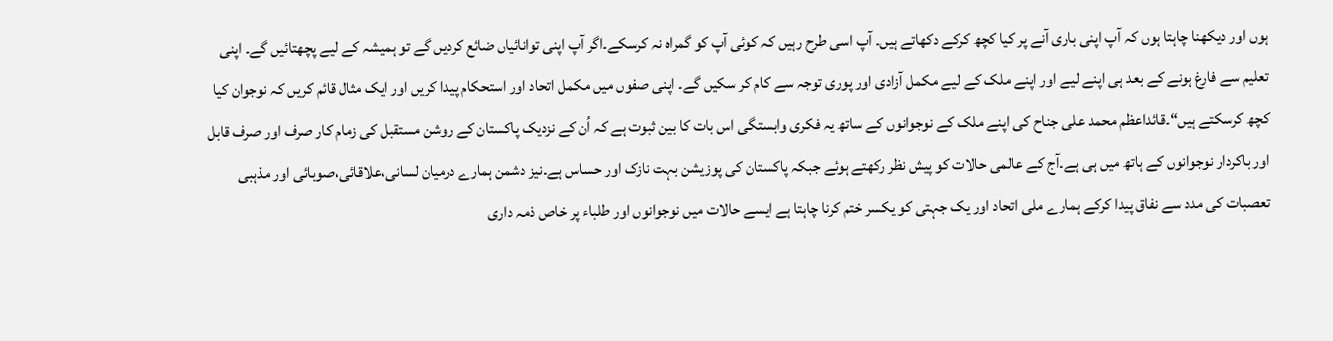ہوں اور دیکھنا چاہتا ہوں کہ آپ اپنی باری آنے پر کیا کچھ کرکے دکھاتے ہیں۔ آپ اسی طرح رہیں کہ کوئی آپ کو گمراہ نہ کرسکے۔اگر آپ اپنی توانائیاں ضائع کردیں گے تو ہمیشہ کے لیے پچھتائیں گے۔ اپنی تعلیم سے فارغ ہونے کے بعد ہی اپنے لیے اور اپنے ملک کے لیے مکمل آزادی اور پوری توجہ سے کام کر سکیں گے۔ اپنی صفوں میں مکمل اتحاد اور استحکام پیدا کریں اور ایک مثال قائم کریں کہ نوجوان کیا کچھ کرسکتے ہیں“۔قائداعظم محمد علی جناح کی اپنے ملک کے نوجوانوں کے ساتھ یہ فکری وابستگی اس بات کا بین ثبوت ہے کہ اُن کے نزدیک پاکستان کے روشن مستقبل کی زمام کار صرف اور صرف قابل اور باکردار نوجوانوں کے ہاتھ میں ہی ہے۔آج کے عالمی حالات کو پیش نظر رکھتے ہوئے جبکہ پاکستان کی پوزیشن بہت نازک اور حساس ہے۔نیز دشمن ہمارے درمیان لسانی،علاقائی،صوبائی اور مذہبی تعصبات کی مدد سے نفاق پیدا کرکے ہمارے ملی اتحاد اور یک جہتی کو یکسر ختم کرنا چاہتا ہے ایسے حالات میں نوجوانوں اور طلباء پر خاص ذمہ داری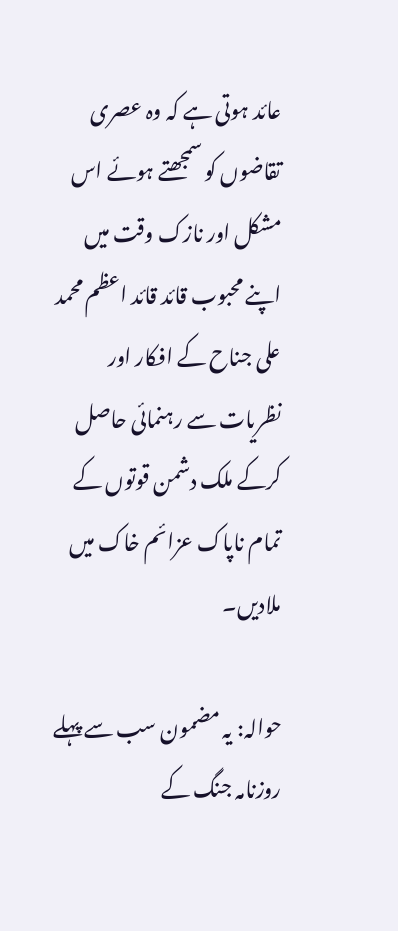عائد ہوتی ہے کہ وہ عصری تقاضوں کو سمجھتے ہوئے اس مشکل اور نازک وقت میں اپنے محبوب قائد قائد اعظم محمد علی جناح کے افکار اور نظریات سے رہنمائی حاصل کرکے ملک دشمن قوتوں کے تمام ناپاک عزائم خاک میں ملادیں۔

حوالہ: یہ مضمون سب سے پہلے روزنامہ جنگ کے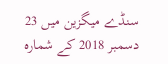سنڈے میگزین میں 23 دسمبر 2018 کے شمارہ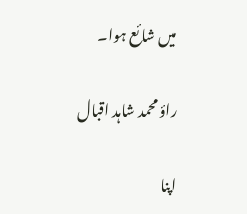میں شائع ہوا۔

راؤ محمد شاہد اقبال

اپنا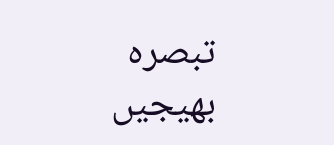تبصرہ بھیجیں